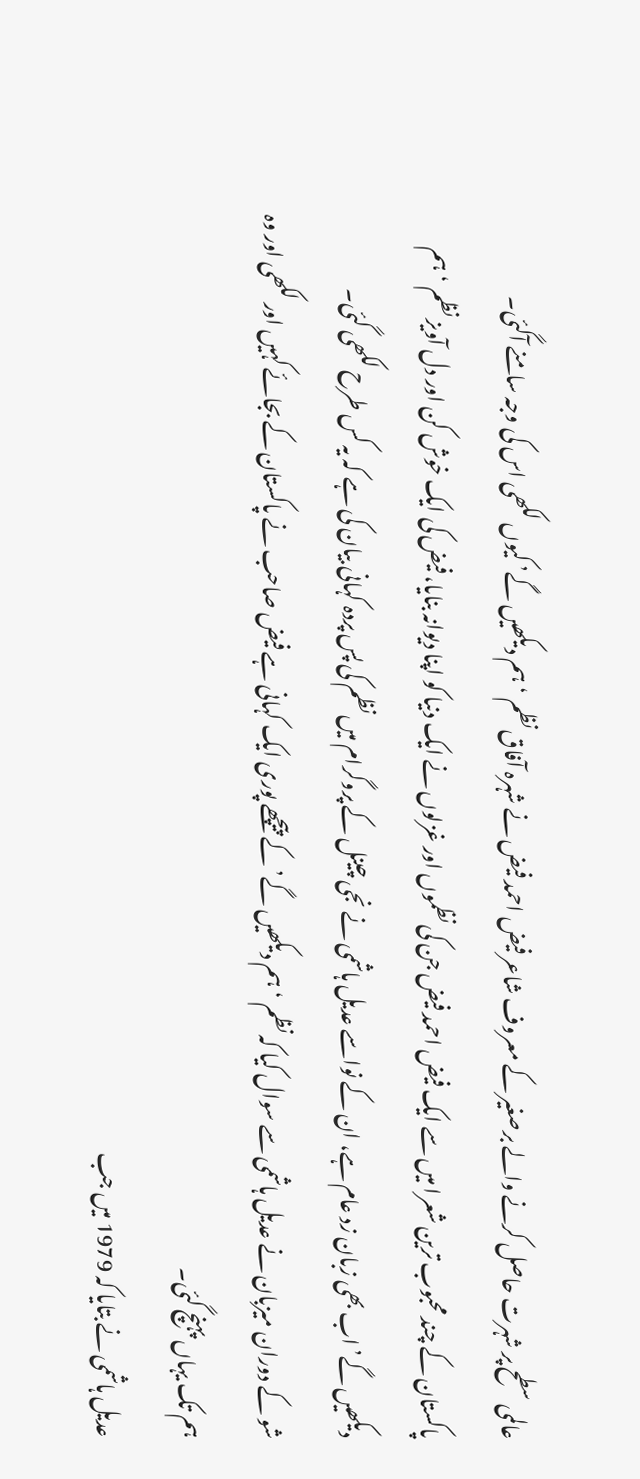عالمی سطح پر شہرت حاصل کرنے والے برصغیر کے معروف شاعر فیض احمد فیض نے شہرہ آفاق نظم ‘ہم دیکھیں گے’ کیوں لکھی اس کی وجہ سامنے آگئی۔
پاکستان کے چند محبوب ترین شعرا میں سے ایک فیض احمد فیض جن کی نظموں اور غزلوں نے ایک دنیا کو اپنا دیوانہ بنایا، فیض کی ایک خوش کن اور دل آویز نظم ‘ہم دیکھیں گے’ اب بھی زبان زد عام ہے، ان کے نواسے عدیل ہاشمی نے نجی چینل کے پروگرام میں نظم کی پس پردہ کہانی بیان کی ہے کہ یہ کس طرح لکھی گئی۔
شو کے دوران میزبان نے عدیل ہاشمی سے سوال کیا کہ نظم ‘ہم دیکھیں گے’ کے پیچھے پوری ایک کہانی ہے فیض صاحب نے پاکستان کے بجائے کہیں اور لکھی اور وہ ہم تک یہاں پہنچ گئی۔
عدیل ہاشمی نے بتایا کہ 1979 میں جب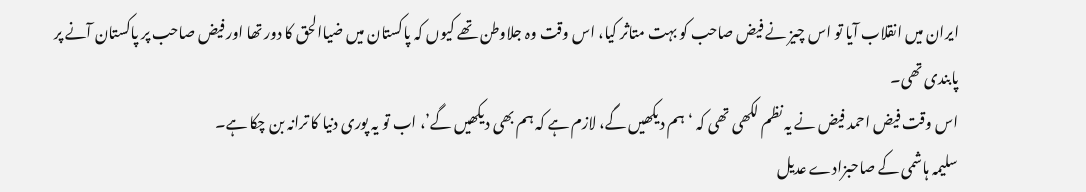ایران میں انقلاب آیا تو اس چیز نے فیض صاحب کو بہت متاثر کیا، اس وقت وہ جلاوطن تھے کیوں کہ پاکستان میں ضیاالحق کا دور تھا اور فیض صاحب پر پاکستان آنے پر پابندی تھی۔
اس وقت فیض احمد فیض نے یہ نظم لکھی تھی کہ ‘ہم دیکھیں گے، لازم ہے کہ ہم بھی دیکھیں گے’، اب تو یہ پوری دنیا کا ترانہ بن چکا ہے۔
سلیمہ ہاشمی کے صاحبزادے عدیل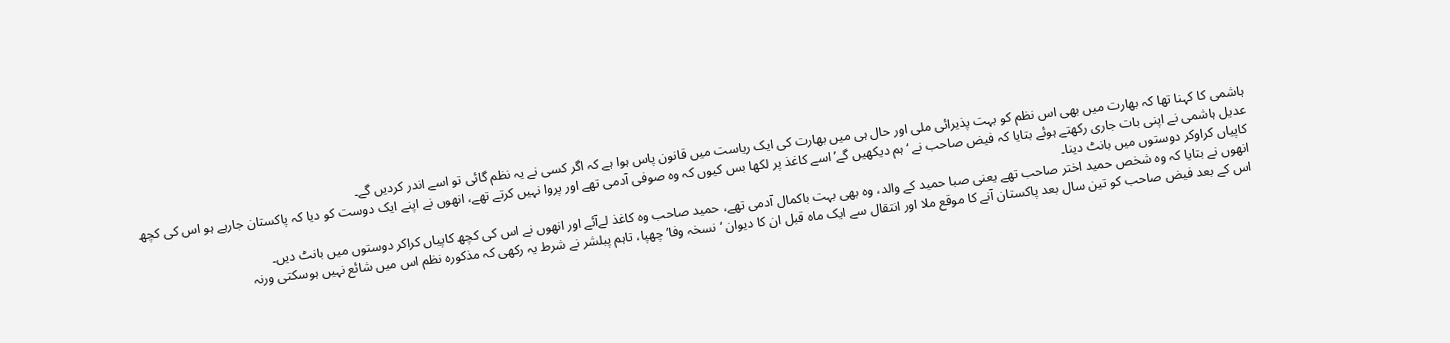ہاشمی کا کہنا تھا کہ بھارت میں بھی اس نظم کو بہت پذیرائی ملی اور حال ہی میں بھارت کی ایک ریاست میں قانون پاس ہوا ہے کہ اگر کسی نے یہ نظم گائی تو اسے اندر کردیں گے۔
عدیل ہاشمی نے اپنی بات جاری رکھتے ہوئے بتایا کہ فیض صاحب نے ‘ہم دیکھیں گے’ اسے کاغذ پر لکھا بس کیوں کہ وہ صوفی آدمی تھے اور پروا نہیں کرتے تھے، انھوں نے اپنے ایک دوست کو دیا کہ پاکستان جارہے ہو اس کی کچھ کاپیاں کراوکر دوستوں میں بانٹ دینا۔
انھوں نے بتایا کہ وہ شخص حمید اختر صاحب تھے یعنی صبا حمید کے والد، وہ بھی بہت باکمال آدمی تھے، حمید صاحب وہ کاغذ لےآئے اور انھوں نے اس کی کچھ کاپیاں کراکر دوستوں میں بانٹ دیں۔
اس کے بعد فیض صاحب کو تین سال بعد پاکستان آنے کا موقع ملا اور انتقال سے ایک ماہ قبل ان کا دیوان ‘نسخہ وفا’ چھپا، تاہم پبلشر نے شرط یہ رکھی کہ مذکورہ نظم اس میں شائع نہیں ہوسکتی ورنہ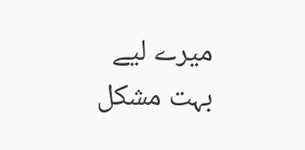میرے لیے بہت مشکل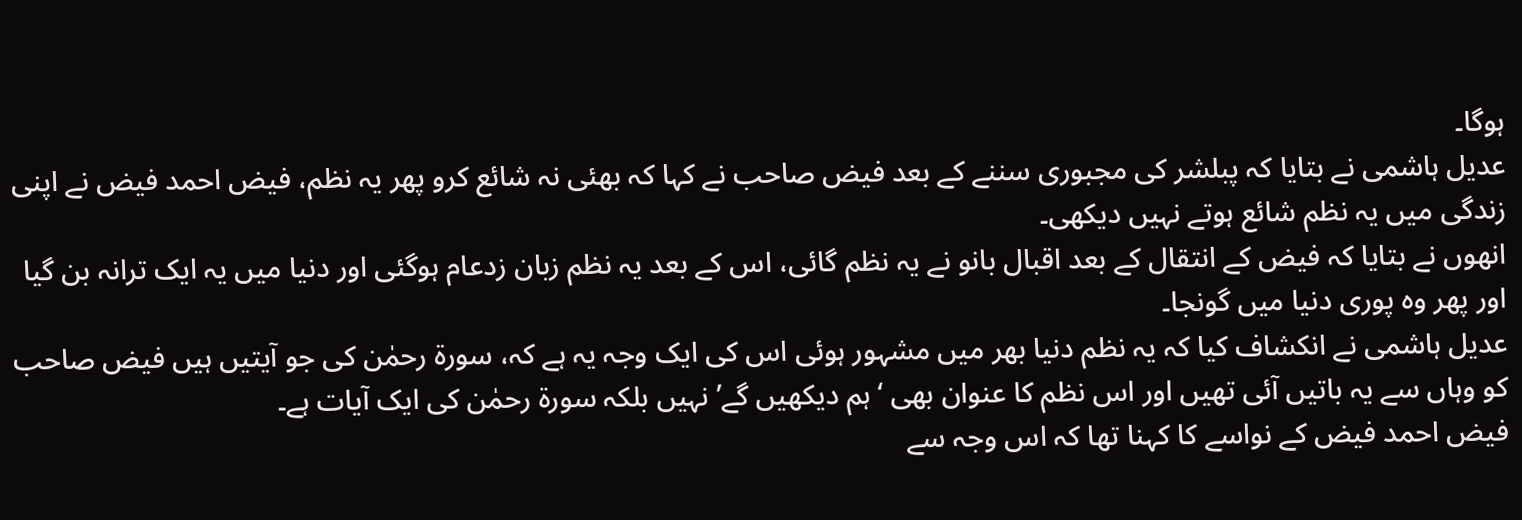ہوگا۔
عدیل ہاشمی نے بتایا کہ پبلشر کی مجبوری سننے کے بعد فیض صاحب نے کہا کہ بھئی نہ شائع کرو پھر یہ نظم، فیض احمد فیض نے اپنی زندگی میں یہ نظم شائع ہوتے نہیں دیکھی۔
انھوں نے بتایا کہ فیض کے انتقال کے بعد اقبال بانو نے یہ نظم گائی، اس کے بعد یہ نظم زبان زدعام ہوگئی اور دنیا میں یہ ایک ترانہ بن گیا اور پھر وہ پوری دنیا میں گونجا۔
عدیل ہاشمی نے انکشاف کیا کہ یہ نظم دنیا بھر میں مشہور ہوئی اس کی ایک وجہ یہ ہے کہ، سورۃ رحمٰن کی جو آیتیں ہیں فیض صاحب کو وہاں سے یہ باتیں آئی تھیں اور اس نظم کا عنوان بھی ‘ہم دیکھیں گے’ نہیں بلکہ سورۃ رحمٰن کی ایک آیات ہے۔
فیض احمد فیض کے نواسے کا کہنا تھا کہ اس وجہ سے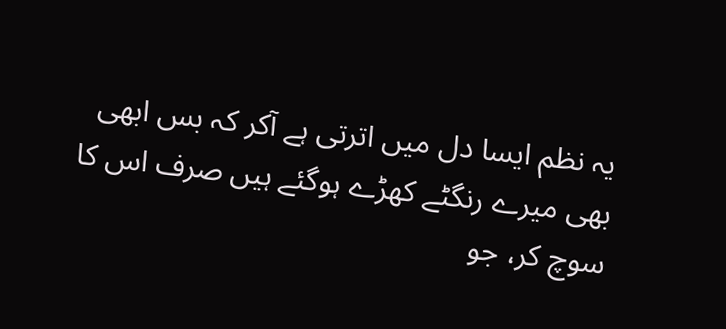یہ نظم ایسا دل میں اترتی ہے آکر کہ بس ابھی بھی میرے رنگٹے کھڑے ہوگئے ہیں صرف اس کا سوچ کر، جو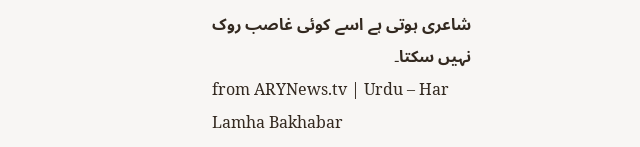شاعری ہوتی ہے اسے کوئی غاصب روک نہیں سکتا۔
from ARYNews.tv | Urdu – Har Lamha Bakhabar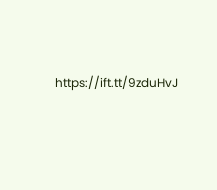https://ift.tt/9zduHvJ